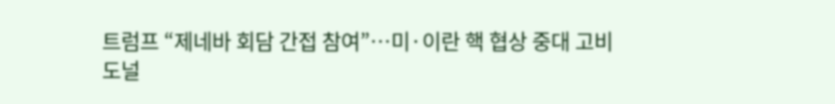트럼프 “제네바 회담 간접 참여”…미·이란 핵 협상 중대 고비
도널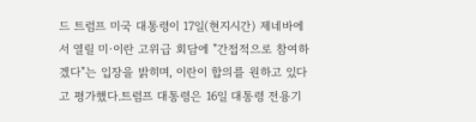드 트럼프 미국 대통령이 17일(현지시간) 제네바에서 열릴 미·이란 고위급 회담에 "간접적으로 참여하겠다"는 입장을 밝히며, 이란이 합의를 원하고 있다고 평가했다.트럼프 대통령은 16일 대통령 전용기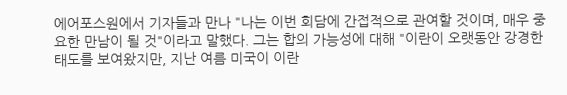에어포스원에서 기자들과 만나 "나는 이번 회담에 간접적으로 관여할 것이며, 매우 중요한 만남이 될 것"이라고 말했다. 그는 합의 가능성에 대해 "이란이 오랫동안 강경한 태도를 보여왔지만, 지난 여름 미국이 이란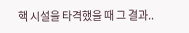핵 시설을 타격했을 때 그 결과..